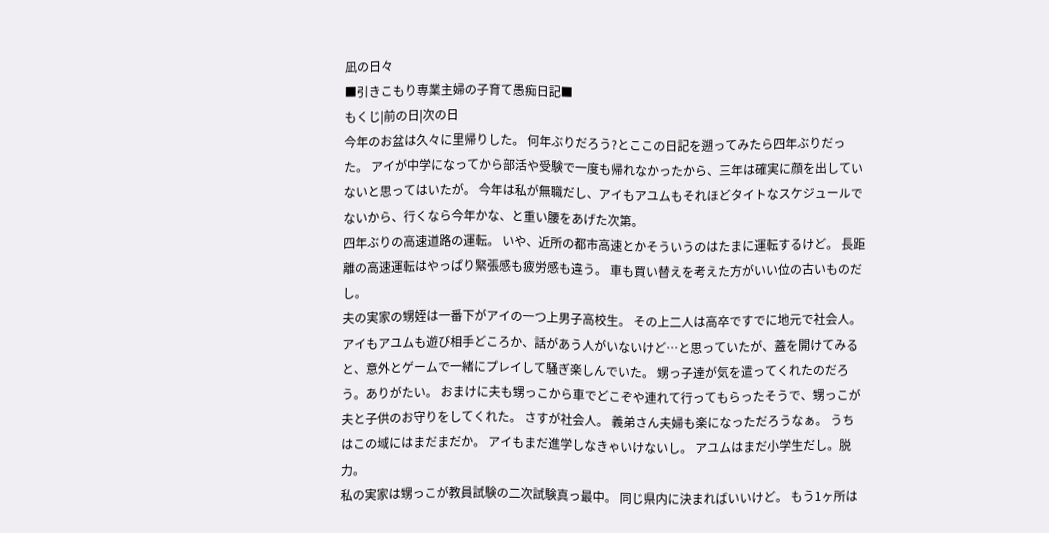凪の日々
■引きこもり専業主婦の子育て愚痴日記■
もくじ|前の日|次の日
今年のお盆は久々に里帰りした。 何年ぶりだろう?とここの日記を遡ってみたら四年ぶりだった。 アイが中学になってから部活や受験で一度も帰れなかったから、三年は確実に顔を出していないと思ってはいたが。 今年は私が無職だし、アイもアユムもそれほどタイトなスケジュールでないから、行くなら今年かな、と重い腰をあげた次第。
四年ぶりの高速道路の運転。 いや、近所の都市高速とかそういうのはたまに運転するけど。 長距離の高速運転はやっぱり緊張感も疲労感も違う。 車も買い替えを考えた方がいい位の古いものだし。
夫の実家の甥姪は一番下がアイの一つ上男子高校生。 その上二人は高卒ですでに地元で社会人。 アイもアユムも遊び相手どころか、話があう人がいないけど…と思っていたが、蓋を開けてみると、意外とゲームで一緒にプレイして騒ぎ楽しんでいた。 甥っ子達が気を遣ってくれたのだろう。ありがたい。 おまけに夫も甥っこから車でどこぞや連れて行ってもらったそうで、甥っこが夫と子供のお守りをしてくれた。 さすが社会人。 義弟さん夫婦も楽になっただろうなぁ。 うちはこの域にはまだまだか。 アイもまだ進学しなきゃいけないし。 アユムはまだ小学生だし。脱力。
私の実家は甥っこが教員試験の二次試験真っ最中。 同じ県内に決まればいいけど。 もう1ヶ所は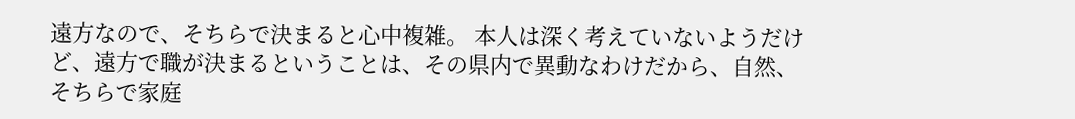遠方なので、そちらで決まると心中複雑。 本人は深く考えていないようだけど、遠方で職が決まるということは、その県内で異動なわけだから、自然、そちらで家庭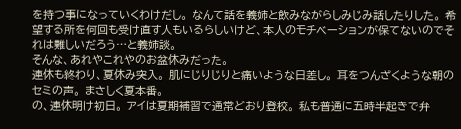を持つ事になっていくわけだし。 なんて話を義姉と飲みながらしみじみ話したりした。 希望する所を何回も受け直す人もいるらしいけど、本人のモチベーションが保てないのでそれは難しいだろう…と義姉談。
そんな、あれやこれやのお盆休みだった。
連休も終わり、夏休み突入。 肌にじりじりと痛いような日差し。 耳をつんざくような朝のセミの声。 まさしく夏本番。
の、連休明け初日。 アイは夏期補習で通常どおり登校。 私も普通に五時半起きで弁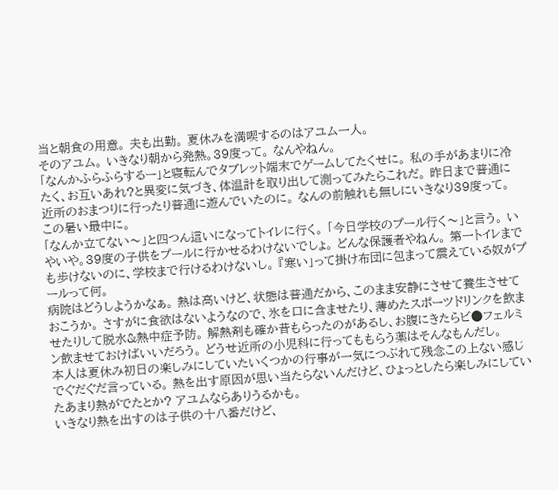当と朝食の用意。 夫も出勤。 夏休みを満喫するのはアユム一人。
そのアユム。 いきなり朝から発熱。39度って。 なんやねん。
「なんかふらふらするー」と寝転んでタブレット端末でゲームしてたくせに。 私の手があまりに冷たく、お互いあれ?と異変に気づき、体温計を取り出して測ってみたらこれだ。 昨日まで普通に近所のおまつりに行ったり普通に遊んでいたのに。 なんの前触れも無しにいきなり39度って。 この暑い最中に。
「なんか立てない〜」と四つん這いになってトイレに行く。 「今日学校のプール行く〜」と言う。 いやいや。39度の子供をプールに行かせるわけないでしょ。 どんな保護者やねん。 第一トイレまでも歩けないのに、学校まで行けるわけないし。 『寒い」って掛け布団に包まって震えている奴がプールって何。
病院はどうしようかなぁ。 熱は高いけど、状態は普通だから、このまま安静にさせて養生させておこうか。 さすがに食欲はないようなので、氷を口に含ませたり、薄めたスポーツドリンクを飲ませたりして脱水&熱中症予防。 解熱剤も確か昔もらったのがあるし、お腹にきたらビ●フェルミン飲ませておけばいいだろう。 どうせ近所の小児科に行ってももらう薬はそんなもんだし。
本人は夏休み初日の楽しみにしていたいくつかの行事が一気につぶれて残念この上ない感じでぐだぐだ言っている。 熱を出す原因が思い当たらないんだけど、ひょっとしたら楽しみにしていたあまり熱がでたとか? アユムならありうるかも。
いきなり熱を出すのは子供の十八番だけど、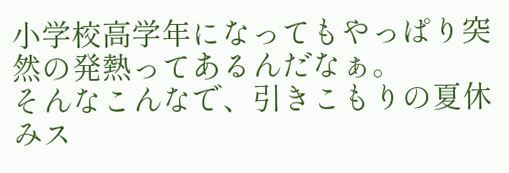小学校高学年になってもやっぱり突然の発熱ってあるんだなぁ。
そんなこんなで、引きこもりの夏休みス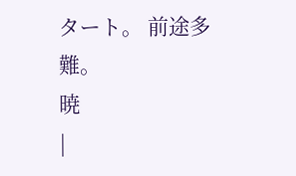タート。 前途多難。
暁
|